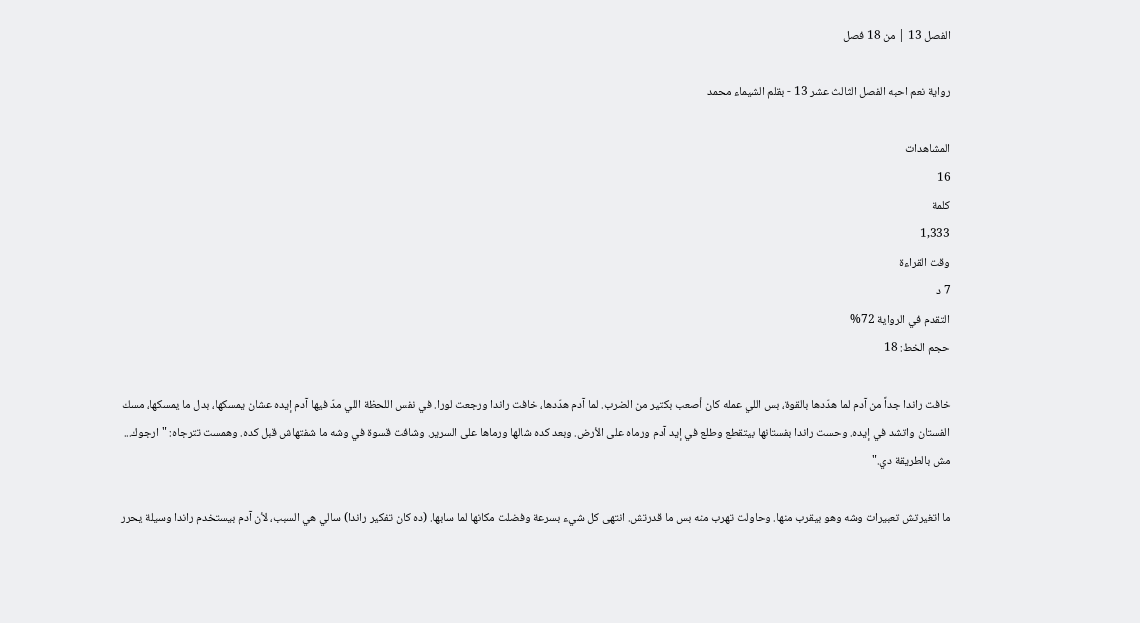الفصل 13 | من 18 فصل

رواية نعم احبه الفصل الثالث عشر 13 - بقلم الشيماء محمد

المشاهدات
16
كلمة
1,333
وقت القراءة
7 د
التقدم في الرواية 72%
حجم الخط: 18

خافت راندا جداً من آدم لما هدّدها بالقوة، بس اللي عمله كان أصعب بكتير من الضرب. لما آدم هدّدها، خافت راندا ورجعت لورا. في نفس اللحظة اللي مدّ فيها آدم إيده عشان يمسكها، بدل ما يمسكها، مسك الفستان واتشد في إيده. وحست راندا بفستانها بيتقطع وطلع في إيد آدم ورماه على الأرض. وبعد كده شالها ورماها على السرير. وشافت قسوة في وشه ما شفتهاش قبل كده. وهمست تترجاه: "ارجوك... مش بالطريقة دي."

ما اتغيرتش تعبيرات وشه وهو بيقرب منها. وحاولت تهرب منه بس ما قدرتش. انتهى كل شيء بسرعة وفضلت مكانها لما سابها. (ده كان تفكير راندا) سالي هي السبب، لأن آدم بيستخدم راندا وسيلة يحرر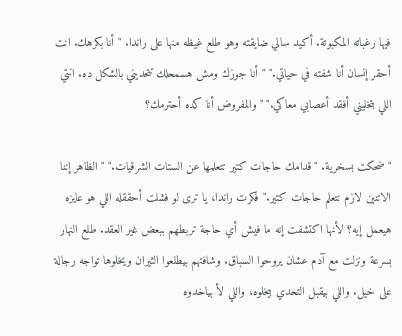فيها رغباته المكبوتة. أكيد سالي ضايقته وهو طلع غيظه منها على راندا. "أنا بكرهك. انت أحقر إنسان أنا شفته في حياتي." "أنا جوزك ومش هسمحلك تتحديني بالشكل ده. انتي اللي بتخليني أفقد أعصابي معاكي." "والمفروض أنا كده أحترمك؟

" ضحكت بسخرية. "قدامك حاجات كتير تتعلمها عن الستات الشرقيات." "الظاهر إننا الاتنين لازم نتعلم حاجات كتير." فكرت راندا، يا ترى لو فشلت أحققله اللي هو عايزه هيعمل إيه؟ لأنها اكتشفت إنه ما فيش أي حاجة تربطهم ببعض غير العقد. طلع النهار بسرعة ونزلت مع آدم عشان يروحوا السباق. وشافتهم بيطلعوا الثيران ويخلوها تواجه رجالة على خيل. واللي بيقبل التحدي بيخلوه، واللي لأ بياخدوه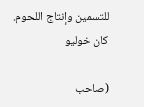للتسمين وإنتاج اللحوم. كان خوليو

(صاحب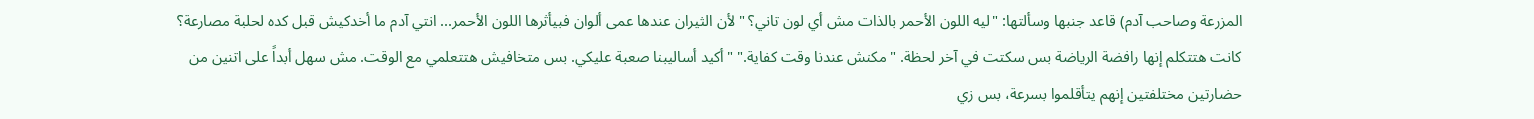المزرعة وصاحب آدم) قاعد جنبها وسألتها: "ليه اللون الأحمر بالذات مش أي لون تاني؟ "لأن الثيران عندها عمى ألوان فبيأثرها اللون الأحمر... انتي آدم ما أخدكيش قبل كده لحلبة مصارعة؟ كانت هتتكلم إنها رافضة الرياضة بس سكتت في آخر لحظة. "مكنش عندنا وقت كفاية." "أكيد أساليبنا صعبة عليكي. بس متخافيش هتتعلمي مع الوقت. مش سهل أبداً على اتنين من حضارتين مختلفتين إنهم يتأقلموا بسرعة، بس زي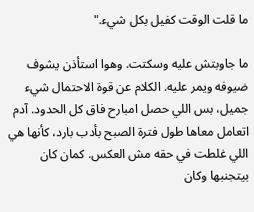ما قلت الوقت كفيل بكل شيء."

ما جاوبتش عليه وسكتت. وهوا استأذن يشوف ضيوفه ويمر عليه. الكلام عن قوة الاحتمال شيء جميل، بس اللي حصل امبارح فاق كل الحدود. آدم اتعامل معاها طول فترة الصبح بأدب بارد، كأنها هي اللي غلطت في حقه مش العكس. كمان كان بيتجنبها وكان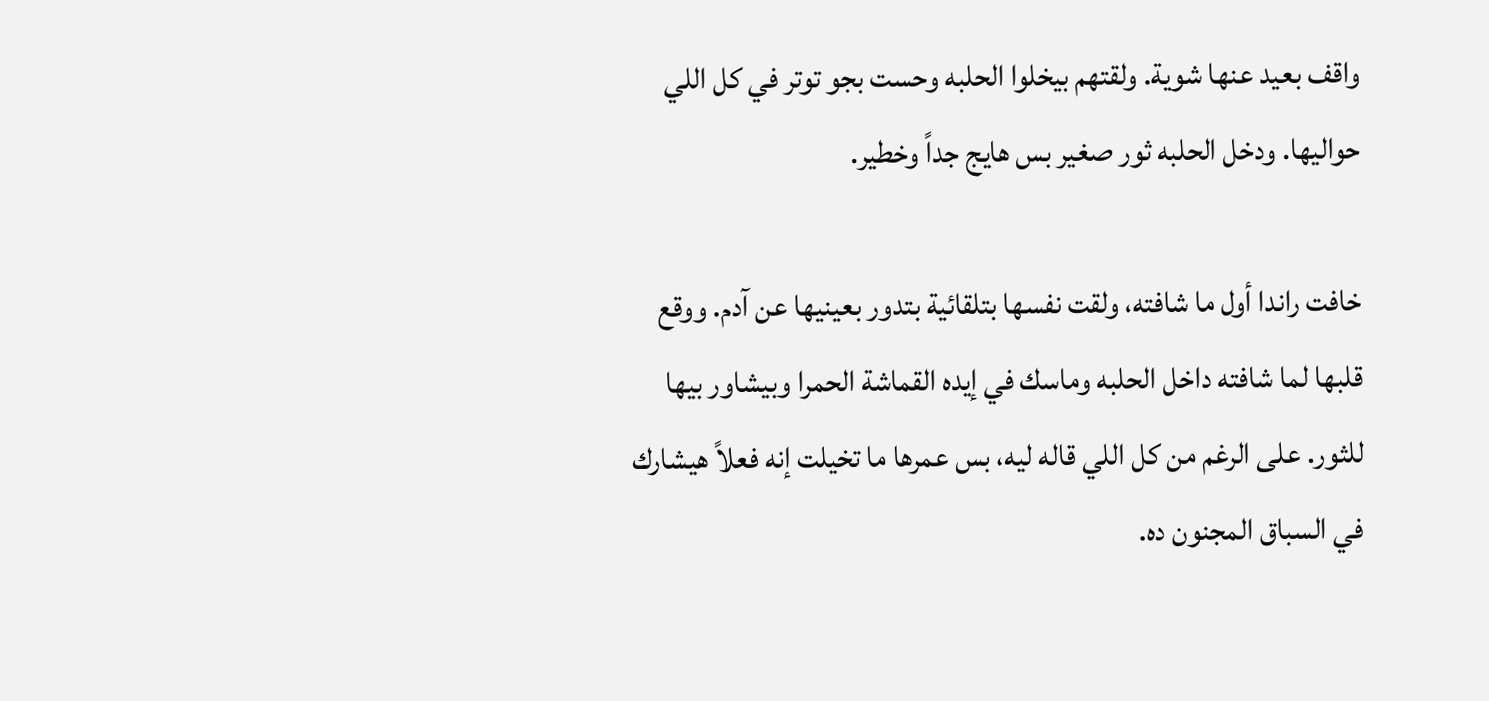واقف بعيد عنها شوية. ولقتهم بيخلوا الحلبه وحست بجو توتر في كل اللي حواليها. ودخل الحلبه ثور صغير بس هايج جداً وخطير.

خافت راندا أول ما شافته، ولقت نفسها بتلقائية بتدور بعينيها عن آدم. ووقع قلبها لما شافته داخل الحلبه وماسك في إيده القماشة الحمرا وبيشاور بيها للثور. على الرغم من كل اللي قاله ليه، بس عمرها ما تخيلت إنه فعلاً هيشارك في السباق المجنون ده.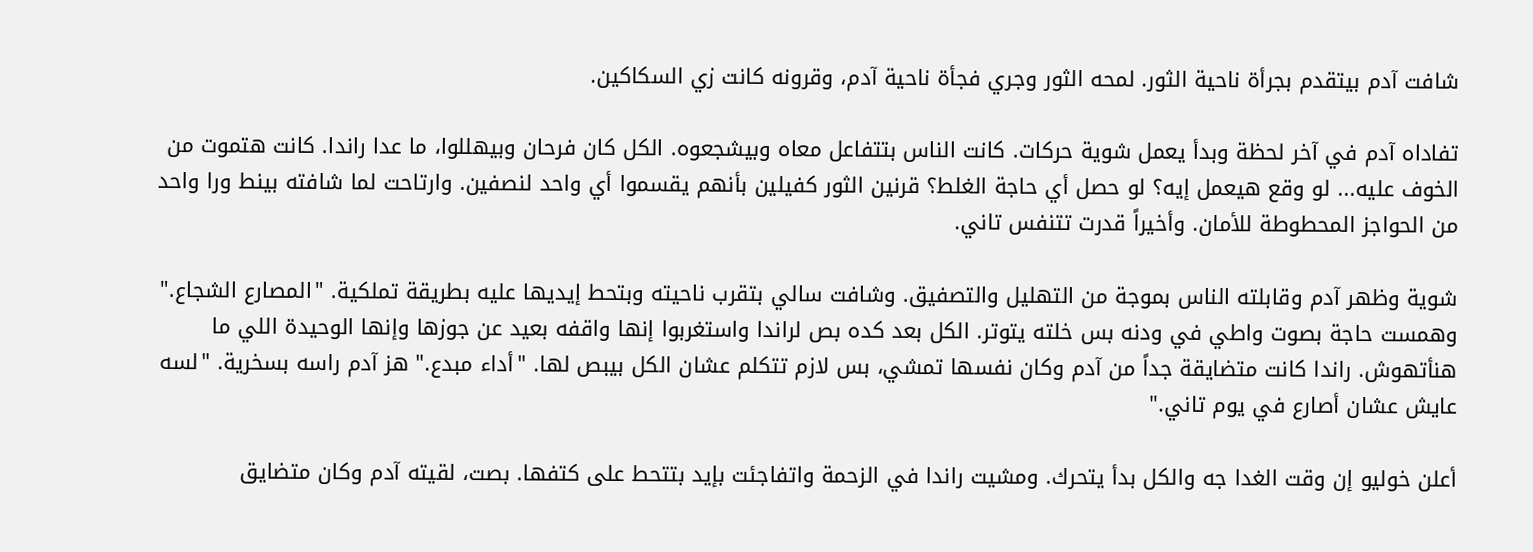شافت آدم بيتقدم بجرأة ناحية الثور. لمحه الثور وجري فجأة ناحية آدم، وقرونه كانت زي السكاكين.

تفاداه آدم في آخر لحظة وبدأ يعمل شوية حركات. كانت الناس بتتفاعل معاه وبيشجعوه. الكل كان فرحان وبيهللوا، ما عدا راندا. كانت هتموت من الخوف عليه... لو وقع هيعمل إيه؟ لو حصل أي حاجة الغلط؟ قرنين الثور كفيلين بأنهم يقسموا أي واحد لنصفين. وارتاحت لما شافته بينط ورا واحد من الحواجز المحطوطة للأمان. وأخيراً قدرت تتنفس تاني.

شوية وظهر آدم وقابلته الناس بموجة من التهليل والتصفيق. وشافت سالي بتقرب ناحيته وبتحط إيديها عليه بطريقة تملكية. "المصارع الشجاع." وهمست حاجة بصوت واطي في ودنه بس خلته يتوتر. الكل بعد كده بص لراندا واستغربوا إنها واقفه بعيد عن جوزها وإنها الوحيدة اللي ما هنأتهوش. راندا كانت متضايقة جداً من آدم وكان نفسها تمشي، بس لازم تتكلم عشان الكل بيبص لها. "أداء مبدع." هز آدم راسه بسخرية. "لسه عايش عشان أصارع في يوم تاني."

أعلن خوليو إن وقت الغدا جه والكل بدأ يتحرك. ومشيت راندا في الزحمة واتفاجئت بإيد بتتحط على كتفها. بصت، لقيته آدم وكان متضايق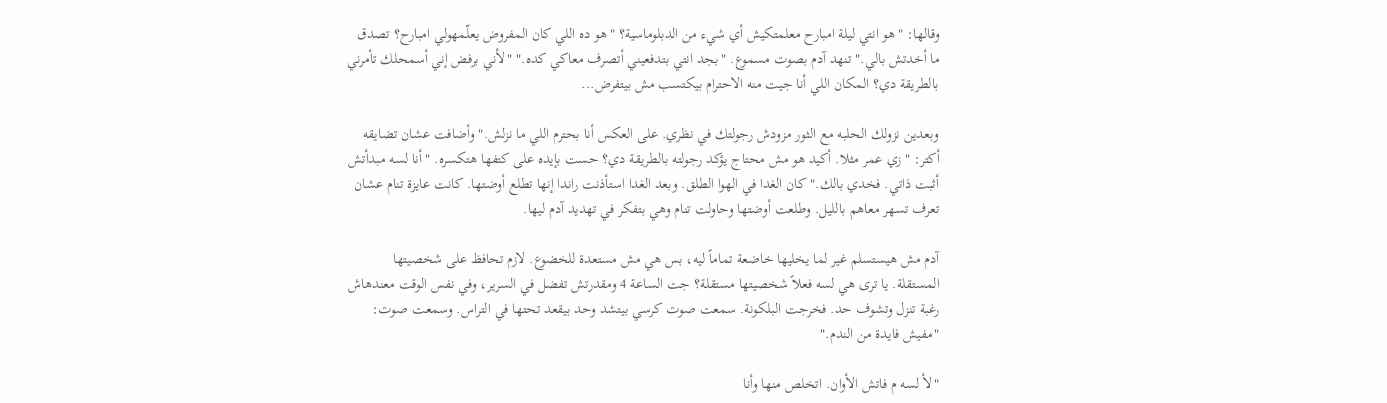وقالها: "هو انتي ليلة امبارح معلمتكيش أي شيء من الدبلوماسية؟ "هو ده اللي كان المفروض يعلّمهولي امبارح؟ تصدق ما أخدتش بالي." تنهد آدم بصوت مسموع. "بجد انتي بتدفعيني أتصرف معاكي كده." "لأني برفض إني أسمحلك تأمرني بالطريقة دي؟ المكان اللي أنا جيت منه الاحترام بيكتسب مش بيتفرض...

وبعدين نزولك الحلبه مع الثور مزودش رجولتك في نظري. على العكس أنا بحترم اللي ما نزلش." وأضافت عشان تضايقه أكتر: "زي عمر مثلا. أكيد هو مش محتاج يؤكد رجولته بالطريقة دي؟ حست بإيده على كتفها هتكسره. "أنا لسه مبدأتش أثبت ذاتي. فخدي بالك." كان الغدا في الهوا الطلق. وبعد الغدا استأذنت راندا إنها تطلع أوضتها. كانت عايزة تنام عشان تعرف تسهر معاهم بالليل. وطلعت أوضتها وحاولت تنام وهي بتفكر في تهديد آدم ليها.

آدم مش هيستسلم غير لما يخليها خاضعة تماماً ليه، بس هي مش مستعدة للخضوع. لازم تحافظ على شخصيتها المستقلة. يا ترى هي لسه فعلاً شخصيتها مستقلة؟ جت الساعة 4 ومقدرتش تفضل في السرير، وفي نفس الوقت معندهاش رغبة تنزل وتشوف حد. فخرجت البلكونة. سمعت صوت كرسي بيتشد وحد بيقعد تحتها في التراس. وسمعت صوت: "مفيش فايدة من الندم."

"لأ لسه م فاتش الأوان. اتخلص منها وأنا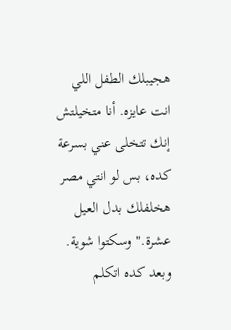هجيبلك الطفل اللي انت عايزه. أنا متخيلتش إنك تتخلى عني بسرعة كده، بس لو انتي مصر هخلفلك بدل العيل عشرة." وسكتوا شوية. وبعد كده اتكلم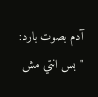آدم بصوت بارد: "بس انتي مش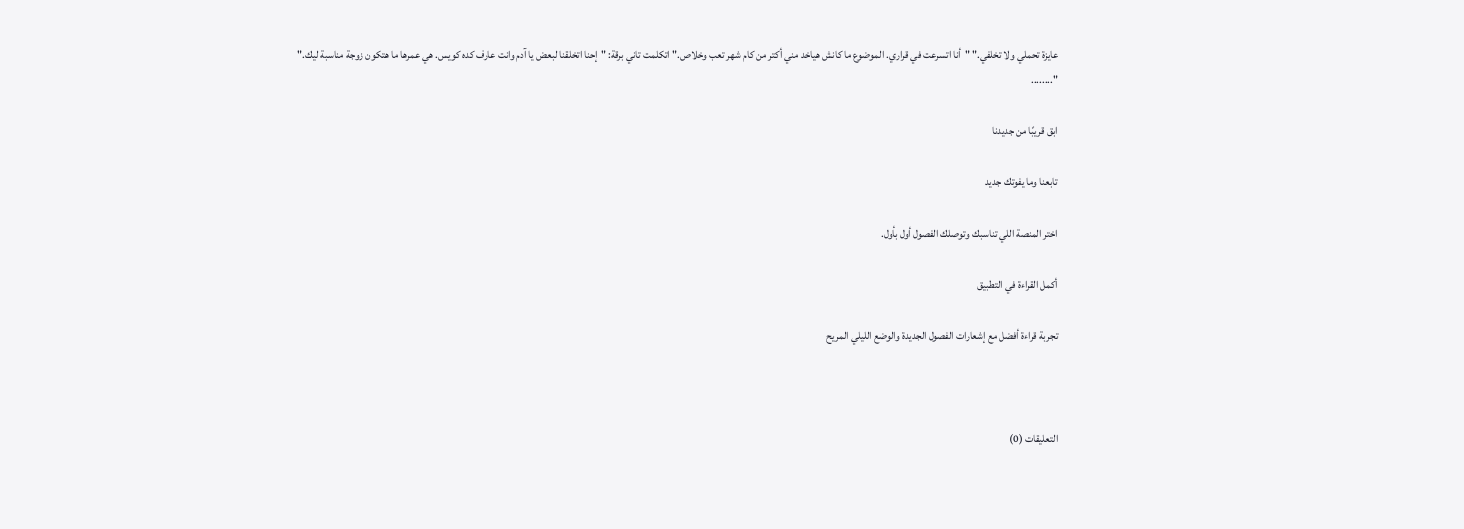عايزة تحملي ولا تخلفي." "أنا اتسرعت في قراري. الموضوع ما كانش هياخد مني أكتر من كام شهر تعب وخلاص." اتكلمت تاني برقة: "إحنا اتخلقنا لبعض يا آدم وانت عارف كده كويس. هي عمرها ما هتكون زوجة مناسبة ليك." "........

ابق قريبًا من جديدنا

تابعنا وما يفوتك جديد

اختر المنصة اللي تناسبك وتوصلك الفصول أول بأول.

أكمل القراءة في التطبيق

تجربة قراءة أفضل مع إشعارات الفصول الجديدة والوضع الليلي المريح



التعليقات (0)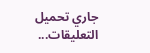جاري تحميل التعليقات...